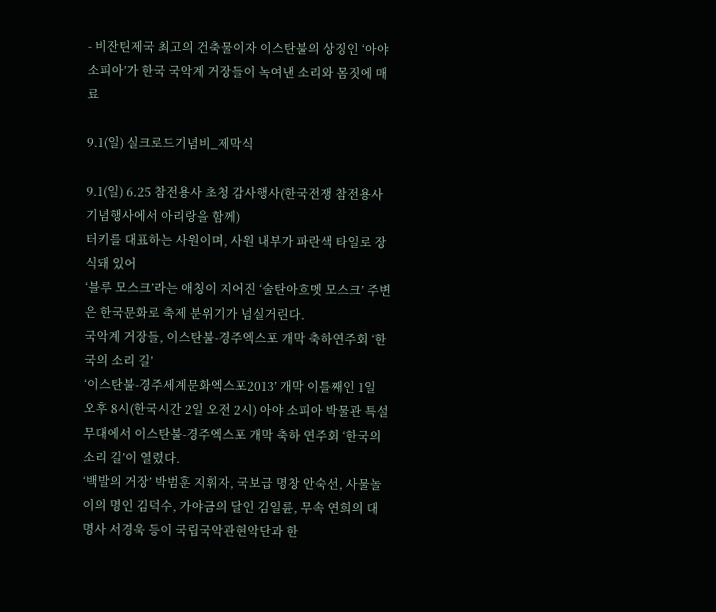- 비잔틴제국 최고의 건축물이자 이스탄불의 상징인 ‘아야 소피아’가 한국 국악계 거장들이 녹여낸 소리와 몸짓에 매료

9.1(일) 실크로드기념비_제막식

9.1(일) 6.25 참전용사 초청 감사행사(한국전쟁 참전용사 기념행사에서 아리랑을 함께)
터키를 대표하는 사원이며, 사원 내부가 파란색 타일로 장식돼 있어
‘블루 모스크’라는 애칭이 지어진 ‘술탄아흐멧 모스크’ 주변은 한국문화로 축제 분위기가 넘실거린다.
국악계 거장들, 이스탄불-경주엑스포 개막 축하연주회 ‘한국의 소리 길’
‘이스탄불-경주세계문화엑스포2013’ 개막 이틀째인 1일 오후 8시(한국시간 2일 오전 2시) 아야 소피아 박물관 특설무대에서 이스탄불-경주엑스포 개막 축하 연주회 ‘한국의 소리 길’이 열렸다.
‘백발의 거장’ 박범훈 지휘자, 국보급 명창 안숙선, 사물놀이의 명인 김덕수, 가야금의 달인 김일륜, 무속 연희의 대명사 서경욱 등이 국립국악관현악단과 한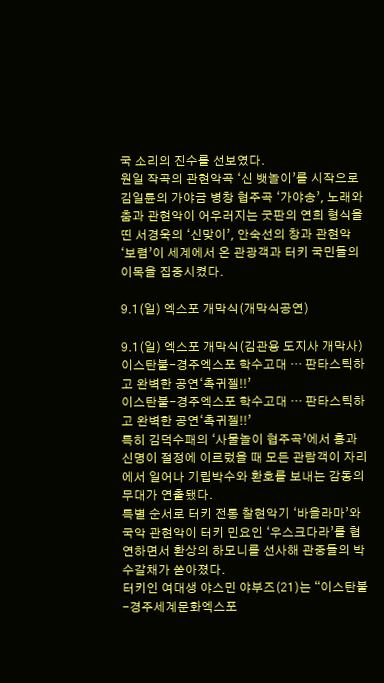국 소리의 진수를 선보였다.
원일 작곡의 관현악곡 ‘신 뱃놀이’를 시작으로 김일륜의 가야금 병창 협주곡 ‘가야송’, 노래와 춤과 관현악이 어우러지는 굿판의 연희 형식을 띤 서경욱의 ‘신맞이’, 안숙선의 창과 관현악 ‘보렴’이 세계에서 온 관광객과 터키 국민들의 이목을 집중시켰다.

9.1(일) 엑스포 개막식(개막식공연)

9.1(일) 엑스포 개막식(김관용 도지사 개막사)
이스탄불-경주엑스포 학수고대 … 판타스틱하고 완벽한 공연‘촉귀젤!!’
이스탄불-경주엑스포 학수고대 … 판타스틱하고 완벽한 공연‘촉귀젤!!’
특히 김덕수패의 ‘사물놀이 협주곡’에서 흥과 신명이 절정에 이르렀을 때 모든 관람객이 자리에서 일어나 기립박수와 환호를 보내는 감동의 무대가 연출됐다.
특별 순서로 터키 전통 찰현악기 ‘바을라마’와 국악 관현악이 터키 민요인 ‘우스크다라’를 협연하면서 환상의 하모니를 선사해 관중들의 박수갈채가 쏟아졌다.
터키인 여대생 야스민 야부즈(21)는 “이스탄불-경주세계문화엑스포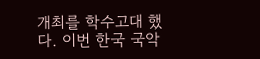개최를 학수고대 했다. 이번 한국 국악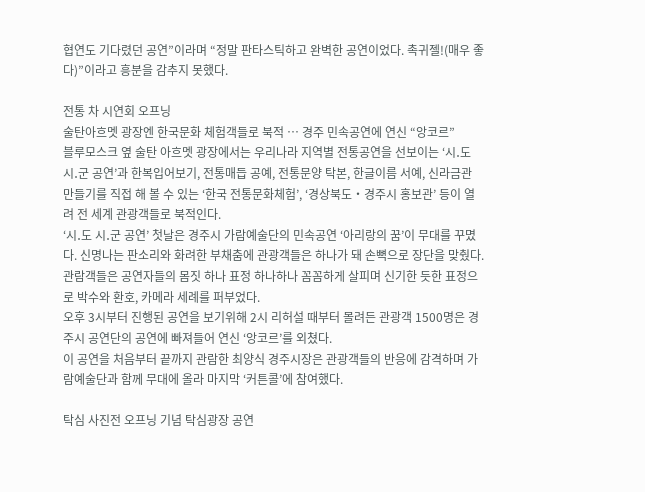협연도 기다렸던 공연”이라며 “정말 판타스틱하고 완벽한 공연이었다. 촉귀젤!(매우 좋다)”이라고 흥분을 감추지 못했다.

전통 차 시연회 오프닝
술탄아흐멧 광장엔 한국문화 체험객들로 북적 … 경주 민속공연에 연신 “앙코르”
블루모스크 옆 술탄 아흐멧 광장에서는 우리나라 지역별 전통공연을 선보이는 ‘시․도 시․군 공연’과 한복입어보기, 전통매듭 공예, 전통문양 탁본, 한글이름 서예, 신라금관 만들기를 직접 해 볼 수 있는 ‘한국 전통문화체험’, ‘경상북도‧경주시 홍보관’ 등이 열려 전 세계 관광객들로 북적인다.
‘시․도 시․군 공연’ 첫날은 경주시 가람예술단의 민속공연 ‘아리랑의 꿈’이 무대를 꾸몄다. 신명나는 판소리와 화려한 부채춤에 관광객들은 하나가 돼 손뼉으로 장단을 맞췄다. 관람객들은 공연자들의 몸짓 하나 표정 하나하나 꼼꼼하게 살피며 신기한 듯한 표정으로 박수와 환호, 카메라 세례를 퍼부었다.
오후 3시부터 진행된 공연을 보기위해 2시 리허설 때부터 몰려든 관광객 1500명은 경주시 공연단의 공연에 빠져들어 연신 ‘앙코르’를 외쳤다.
이 공연을 처음부터 끝까지 관람한 최양식 경주시장은 관광객들의 반응에 감격하며 가람예술단과 함께 무대에 올라 마지막 ‘커튼콜’에 참여했다.

탁심 사진전 오프닝 기념 탁심광장 공연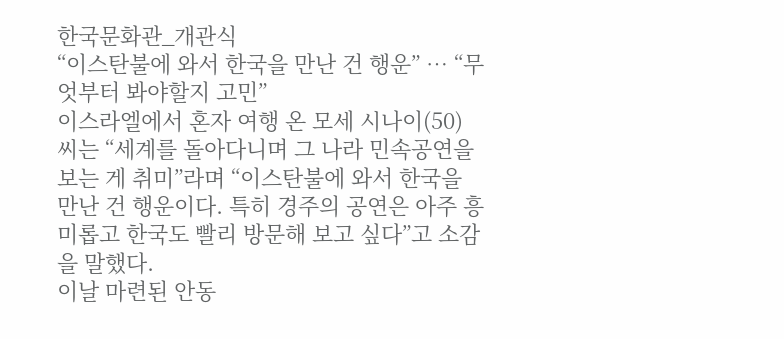한국문화관_개관식
“이스탄불에 와서 한국을 만난 건 행운” … “무엇부터 봐야할지 고민”
이스라엘에서 혼자 여행 온 모세 시나이(50) 씨는 “세계를 돌아다니며 그 나라 민속공연을 보는 게 취미”라며 “이스탄불에 와서 한국을 만난 건 행운이다. 특히 경주의 공연은 아주 흥미롭고 한국도 빨리 방문해 보고 싶다”고 소감을 말했다.
이날 마련된 안동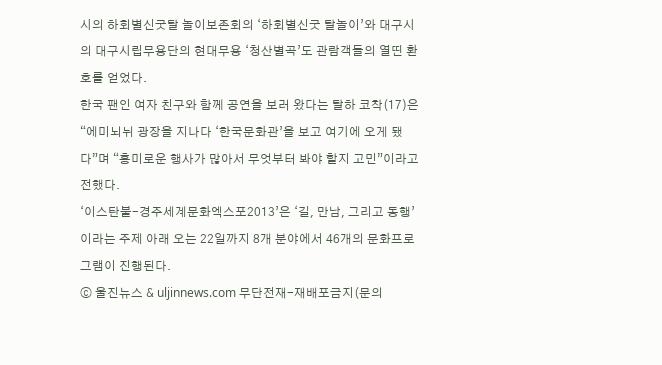시의 하회별신굿탈 놀이보존회의 ‘하회별신굿 탈놀이’와 대구시의 대구시립무용단의 현대무용 ‘청산별곡’도 관람객들의 열띤 환호를 얻었다.
한국 팬인 여자 친구와 함께 공연을 보러 왔다는 탈하 코착(17)은 “에미뇌뉘 광장을 지나다 ‘한국문화관’을 보고 여기에 오게 됐다”며 “흥미로운 행사가 많아서 무엇부터 봐야 할지 고민”이라고 전했다.
‘이스탄불-경주세계문화엑스포2013’은 ‘길, 만남, 그리고 동행’이라는 주제 아래 오는 22일까지 8개 분야에서 46개의 문화프로그램이 진행된다.
ⓒ 울진뉴스 & uljinnews.com 무단전재-재배포금지(문의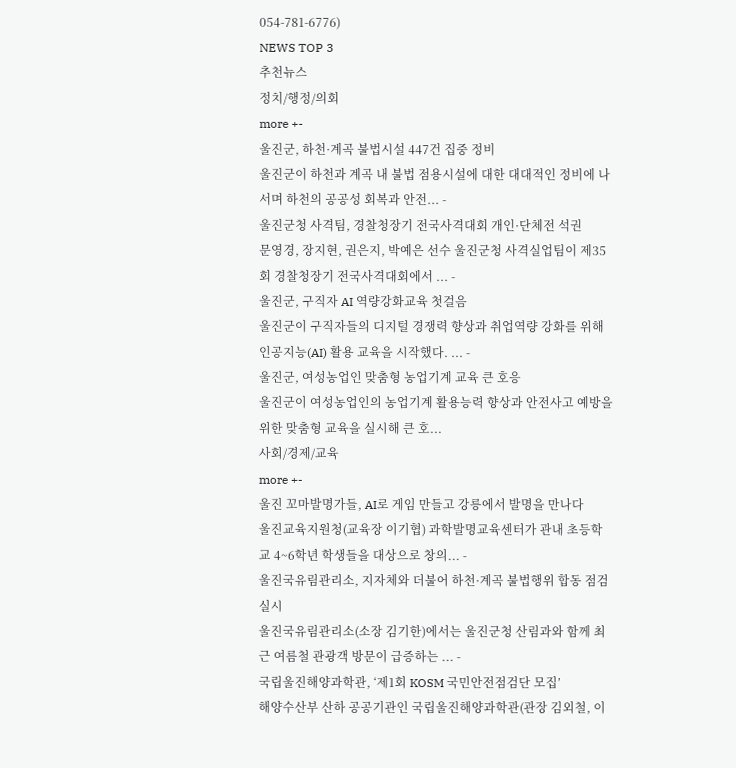054-781-6776)
NEWS TOP 3
추천뉴스
정치/행정/의회
more +-
울진군, 하천·계곡 불법시설 447건 집중 정비
울진군이 하천과 계곡 내 불법 점용시설에 대한 대대적인 정비에 나서며 하천의 공공성 회복과 안전... -
울진군청 사격팀, 경찰청장기 전국사격대회 개인·단체전 석권
문영경, 장지현, 권은지, 박예은 선수 울진군청 사격실업팀이 제35회 경찰청장기 전국사격대회에서 ... -
울진군, 구직자 AI 역량강화교육 첫걸음
울진군이 구직자들의 디지털 경쟁력 향상과 취업역량 강화를 위해 인공지능(AI) 활용 교육을 시작했다. ... -
울진군, 여성농업인 맞춤형 농업기계 교육 큰 호응
울진군이 여성농업인의 농업기계 활용능력 향상과 안전사고 예방을 위한 맞춤형 교육을 실시해 큰 호...
사회/경제/교육
more +-
울진 꼬마발명가들, AI로 게임 만들고 강릉에서 발명을 만나다
울진교육지원청(교육장 이기협) 과학발명교육센터가 관내 초등학교 4~6학년 학생들을 대상으로 창의... -
울진국유림관리소, 지자체와 더불어 하천·계곡 불법행위 합동 점검 실시
울진국유림관리소(소장 김기한)에서는 울진군청 산림과와 함께 최근 여름철 관광객 방문이 급증하는 ... -
국립울진해양과학관, ‘제1회 KOSM 국민안전점검단 모집’
해양수산부 산하 공공기관인 국립울진해양과학관(관장 김외철, 이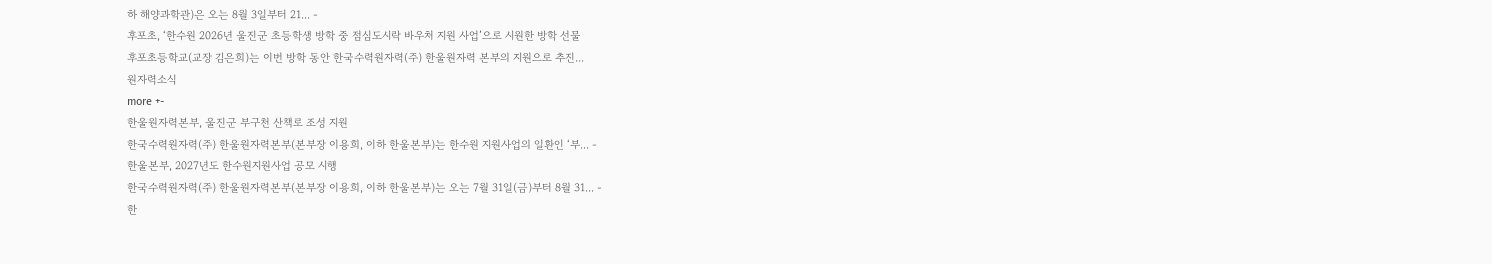하 해양과학관)은 오는 8월 3일부터 21... -
후포초, ‘한수원 2026년 울진군 초등학생 방학 중 점심도시락 바우처 지원 사업’으로 시원한 방학 선물
후포초등학교(교장 김은희)는 이번 방학 동안 한국수력원자력(주) 한울원자력 본부의 지원으로 추진...
원자력소식
more +-
한울원자력본부, 울진군 부구천 산책로 조성 지원
한국수력원자력(주) 한울원자력본부(본부장 이용희, 이하 한울본부)는 한수원 지원사업의 일환인 ‘부... -
한울본부, 2027년도 한수원지원사업 공모 시행
한국수력원자력(주) 한울원자력본부(본부장 이용희, 이하 한울본부)는 오는 7월 31일(금)부터 8월 31... -
한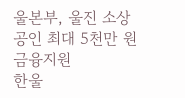울본부, 울진 소상공인 최대 5천만 원 금융지원
한울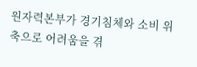원자력본부가 경기침체와 소비 위축으로 어려움을 겪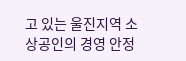고 있는 울진지역 소상공인의 경영 안정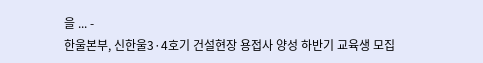을 ... -
한울본부, 신한울3·4호기 건설현장 용접사 양성 하반기 교육생 모집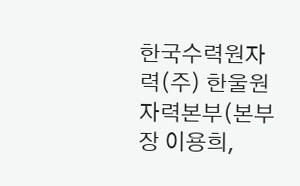한국수력원자력(주) 한울원자력본부(본부장 이용희,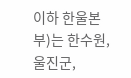이하 한울본부)는 한수원, 울진군,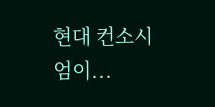현대 컨소시엄이...